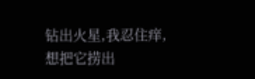钻出火星,我忍住痒,想把它捞出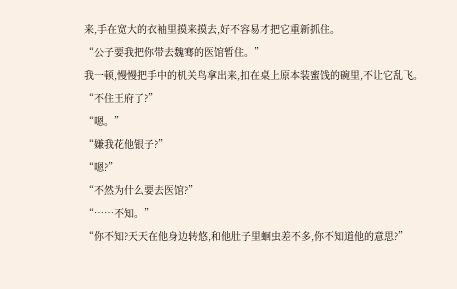来,手在宽大的衣袖里摸来摸去,好不容易才把它重新抓住。
“公子要我把你带去魏骞的医馆暂住。”
我一顿,慢慢把手中的机关鸟拿出来,扣在桌上原本装蜜饯的碗里,不让它乱飞。
“不住王府了?”
“嗯。”
“嫌我花他银子?”
“嗯?”
“不然为什么要去医馆?”
“……不知。”
“你不知?天天在他身边转悠,和他肚子里蛔虫差不多,你不知道他的意思?”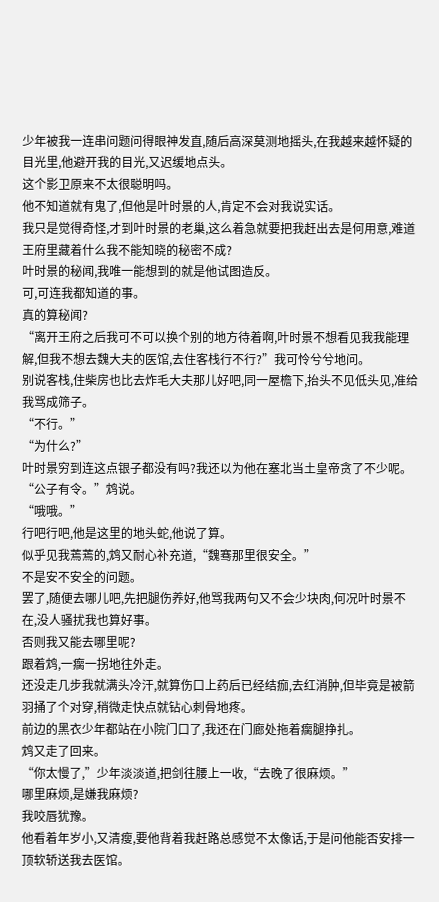少年被我一连串问题问得眼神发直,随后高深莫测地摇头,在我越来越怀疑的目光里,他避开我的目光,又迟缓地点头。
这个影卫原来不太很聪明吗。
他不知道就有鬼了,但他是叶时景的人,肯定不会对我说实话。
我只是觉得奇怪,才到叶时景的老巢,这么着急就要把我赶出去是何用意,难道王府里藏着什么我不能知晓的秘密不成?
叶时景的秘闻,我唯一能想到的就是他试图造反。
可,可连我都知道的事。
真的算秘闻?
“离开王府之后我可不可以换个别的地方待着啊,叶时景不想看见我我能理解,但我不想去魏大夫的医馆,去住客栈行不行?”我可怜兮兮地问。
别说客栈,住柴房也比去炸毛大夫那儿好吧,同一屋檐下,抬头不见低头见,准给我骂成筛子。
“不行。”
“为什么?”
叶时景穷到连这点银子都没有吗?我还以为他在塞北当土皇帝贪了不少呢。
“公子有令。”鸩说。
“哦哦。”
行吧行吧,他是这里的地头蛇,他说了算。
似乎见我蔫蔫的,鸩又耐心补充道,“魏骞那里很安全。”
不是安不安全的问题。
罢了,随便去哪儿吧,先把腿伤养好,他骂我两句又不会少块肉,何况叶时景不在,没人骚扰我也算好事。
否则我又能去哪里呢?
跟着鸩,一瘸一拐地往外走。
还没走几步我就满头冷汗,就算伤口上药后已经结痂,去红消肿,但毕竟是被箭羽捅了个对穿,稍微走快点就钻心刺骨地疼。
前边的黑衣少年都站在小院门口了,我还在门廊处拖着瘸腿挣扎。
鸩又走了回来。
“你太慢了,”少年淡淡道,把剑往腰上一收,“去晚了很麻烦。”
哪里麻烦,是嫌我麻烦?
我咬唇犹豫。
他看着年岁小,又清瘦,要他背着我赶路总感觉不太像话,于是问他能否安排一顶软轿送我去医馆。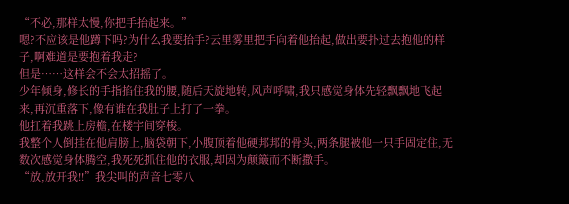“不必,那样太慢,你把手抬起来。”
嗯?不应该是他蹲下吗?为什么我要抬手?云里雾里把手向着他抬起,做出要扑过去抱他的样子,啊难道是要抱着我走?
但是……这样会不会太招摇了。
少年倾身,修长的手指掐住我的腰,随后天旋地转,风声呼啸,我只感觉身体先轻飘飘地飞起来,再沉重落下,像有谁在我肚子上打了一拳。
他扛着我跳上房檐,在楼宇间穿梭。
我整个人倒挂在他肩膀上,脑袋朝下,小腹顶着他硬邦邦的骨头,两条腿被他一只手固定住,无数次感觉身体腾空,我死死抓住他的衣服,却因为颠簸而不断撒手。
“放,放开我!!”我尖叫的声音七零八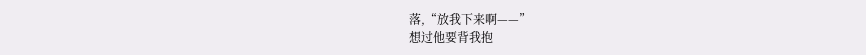落,“放我下来啊——”
想过他要背我抱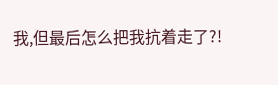我,但最后怎么把我抗着走了?!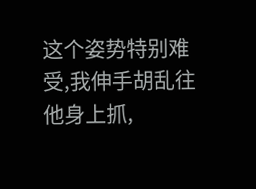这个姿势特别难受,我伸手胡乱往他身上抓,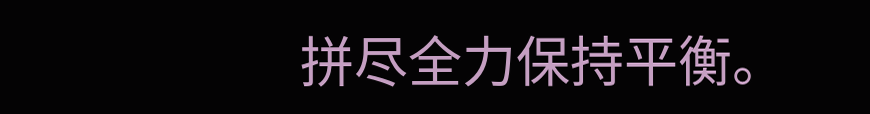拼尽全力保持平衡。